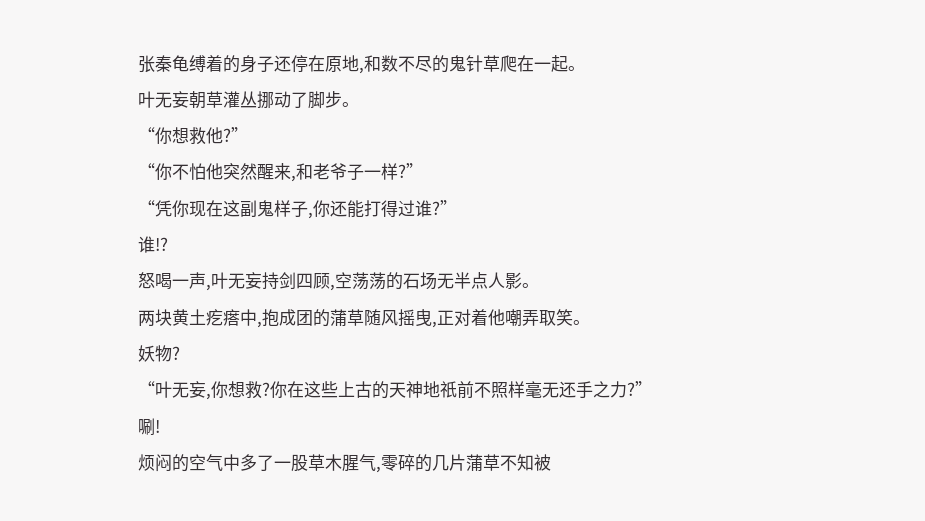张秦龟缚着的身子还停在原地,和数不尽的鬼针草爬在一起。
叶无妄朝草灌丛挪动了脚步。
“你想救他?”
“你不怕他突然醒来,和老爷子一样?”
“凭你现在这副鬼样子,你还能打得过谁?”
谁!?
怒喝一声,叶无妄持剑四顾,空荡荡的石场无半点人影。
两块黄土疙瘩中,抱成团的蒲草随风摇曳,正对着他嘲弄取笑。
妖物?
“叶无妄,你想救?你在这些上古的天神地祇前不照样毫无还手之力?”
唰!
烦闷的空气中多了一股草木腥气,零碎的几片蒲草不知被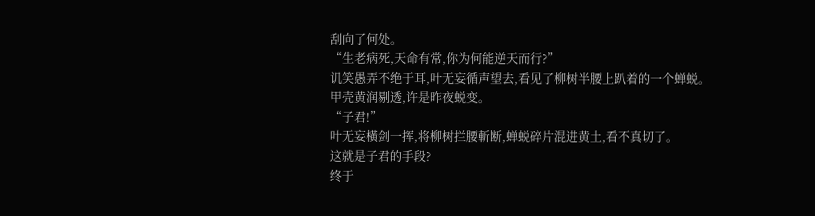刮向了何处。
“生老病死,天命有常,你为何能逆天而行?”
讥笑愚弄不绝于耳,叶无妄循声望去,看见了柳树半腰上趴着的一个蝉蜕。
甲壳黄润剔透,许是昨夜蜕变。
“子君!”
叶无妄橫剑一挥,将柳树拦腰斬断,蝉蜕碎片混进黄土,看不真切了。
这就是子君的手段?
终于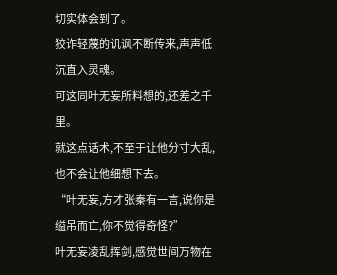切实体会到了。
狡诈轻蔑的讥讽不断传来,声声低沉直入灵魂。
可这同叶无妄所料想的,还差之千里。
就这点话术,不至于让他分寸大乱,也不会让他细想下去。
“叶无妄,方才张秦有一言,说你是缢吊而亡,你不觉得奇怪?”
叶无妄凌乱挥剑,感觉世间万物在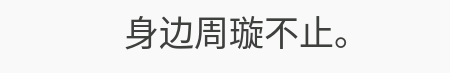身边周璇不止。